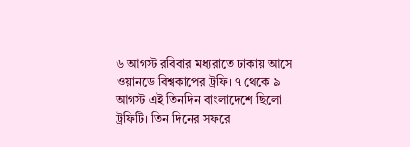৬ আগস্ট রবিবার মধ্যরাতে ঢাকায় আসে ওয়ানডে বিশ্বকাপের ট্রফি। ৭ থেকে ৯ আগস্ট এই তিনদিন বাংলাদেশে ছিলো ট্রফিটি। তিন দিনের সফরে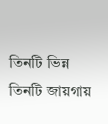তিনটি ভিন্ন তিনটি জায়গায়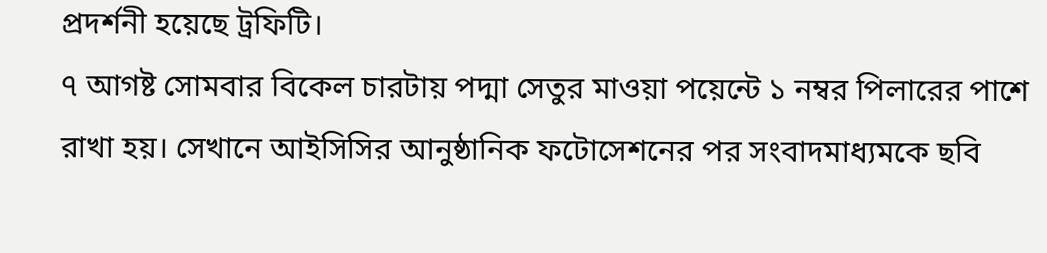প্রদর্শনী হয়েছে ট্রফিটি।
৭ আগষ্ট সোমবার বিকেল চারটায় পদ্মা সেতুর মাওয়া পয়েন্টে ১ নম্বর পিলারের পাশে রাখা হয়। সেখানে আইসিসির আনুষ্ঠানিক ফটোসেশনের পর সংবাদমাধ্যমকে ছবি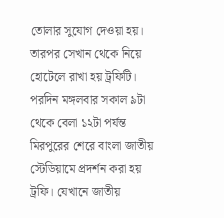তোলার সুযোগ দেওয়া হয়। তারপর সেখান থেকে নিয়ে হোটেলে রাখা হয় ট্রফিটি।
পরদিন মঙ্গলবার সকাল ৯টা থেকে বেলা ১২টা পর্যন্ত মিরপুরের শেরে বাংলা জাতীয় স্টেডিয়ামে প্রদর্শন করা হয় ট্রফি। যেখানে জাতীয়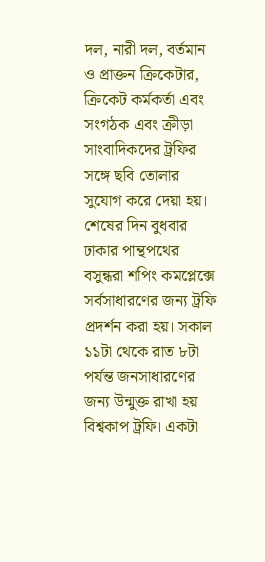দল, নারী দল, বর্তমান ও প্রাক্তন ক্রিকেটার, ক্রিকেট কর্মকর্তা এবং সংগঠক এবং ক্রীড়া সাংবাদিকদের ট্রফির সঙ্গে ছবি তোলার সুযোগ করে দেয়া হয়।
শেষের দিন বুধবার ঢাকার পান্থপথের বসুন্ধরা শপিং কমপ্লেক্সে সর্বসাধারণের জন্য ট্রফি প্রদর্শন করা হয়। সকাল ১১টা থেকে রাত ৮টা পর্যন্ত জনসাধারণের জন্য উন্মুক্ত রাখা হয় বিশ্বকাপ ট্রফি। একটা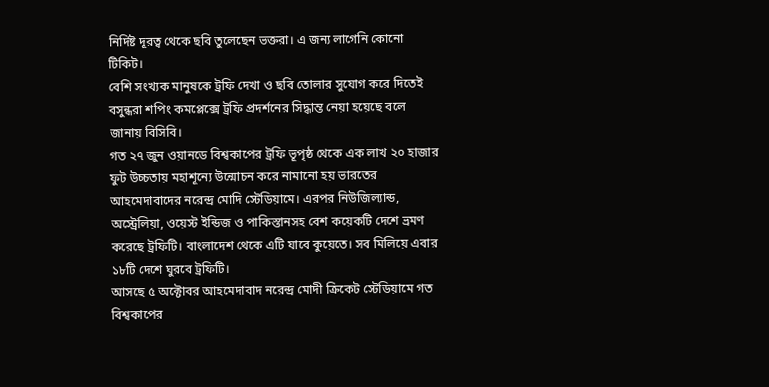নির্দিষ্ট দূরত্ব থেকে ছবি তুলেছেন ভক্তরা। এ জন্য লাগেনি কোনো টিকিট।
বেশি সংখ্যক মানুষকে ট্রফি দেখা ও ছবি তোলার সুযোগ করে দিতেই বসুন্ধরা শপিং কমপ্লেক্সে ট্রফি প্রদর্শনের সিদ্ধান্ত নেয়া হয়েছে বলে জানায় বিসিবি।
গত ২৭ জুন ওয়ানডে বিশ্বকাপের ট্রফি ভূপৃষ্ঠ থেকে এক লাখ ২০ হাজার ফুট উচ্চতায় মহাশূন্যে উন্মোচন করে নামানো হয় ভারতের আহমেদাবাদের নরেন্দ্র মোদি স্টেডিয়ামে। এরপর নিউজিল্যান্ড, অস্ট্রেলিয়া, ওয়েস্ট ইন্ডিজ ও পাকিস্তানসহ বেশ কয়েকটি দেশে ভ্রমণ করেছে ট্রফিটি। বাংলাদেশ থেকে এটি যাবে কুয়েতে। সব মিলিয়ে এবার ১৮টি দেশে ঘুরবে ট্রফিটি।
আসছে ৫ অক্টোবর আহমেদাবাদ নরেন্দ্র মোদী ক্রিকেট স্টেডিয়ামে গত বিশ্বকাপের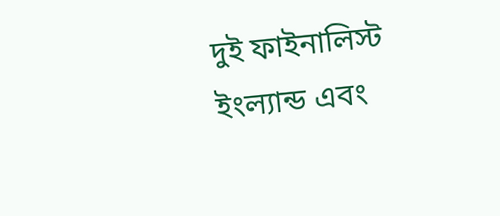দুই ফাইনালিস্ট ইংল্যান্ড এবং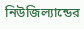নিউজিল্যান্ডের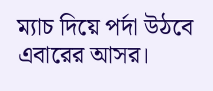ম্যাচ দিয়ে পর্দা উঠবে এবারের আসর।